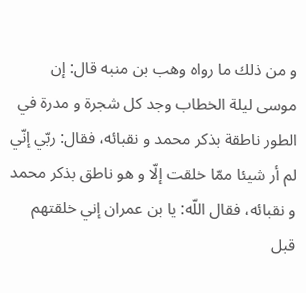و من ذلك ما رواه وهب بن منبه قال: إن موسى ليلة الخطاب وجد كل شجرة و مدرة في الطور ناطقة بذكر محمد و نقبائه، فقال: ربّي إنّي لم أر شيئا ممّا خلقت إلّا و هو ناطق بذكر محمد و نقبائه، فقال اللّه: يا بن عمران إني خلقتهم قبل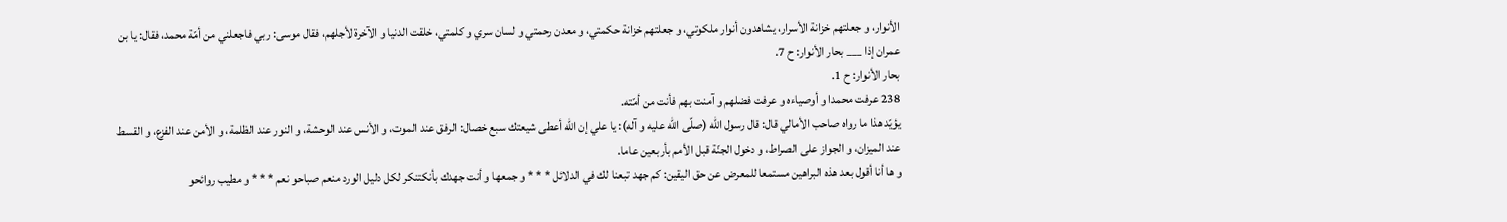الأنوار، و جعلتهم خزانة الأسرار، يشاهدون أنوار ملكوتي، و جعلتهم خزانة حكمتي، و معدن رحمتي و لسان سري و كلمتي، خلقت الدنيا و الآخرة لأجلهم، فقال موسى: ربي فاجعلني من أمّة محمد، فقال: يا بن عمران إذا ___ بحار الأنوار: ح 7.
بحار الأنوار: ح 1.
238 عرفت محمدا و أوصياءه و عرفت فضلهم و آمنت بهم فأنت من أمّته.
يؤيّد هذا ما رواه صاحب الأمالي قال: قال رسول اللّه (صلّى اللّه عليه و آله): يا علي إن اللّه أعطى شيعتك سبع خصال: الرفق عند الموت، و الأنس عند الوحشة، و النور عند الظلمة، و الأمن عند الفزع، و القسط عند الميزان، و الجواز على الصراط، و دخول الجنّة قبل الأمم بأربعين عاما.
و ها أنا أقول بعد هذه البراهين مستمعا للمعرض عن حق اليقين: كم جهد تبعنا لك في الدلائل * * * و جمعها و أنت جهدك بأنكتنكر لكل دليل الورد منعم صباحو نعم * * * و مطيب روائحو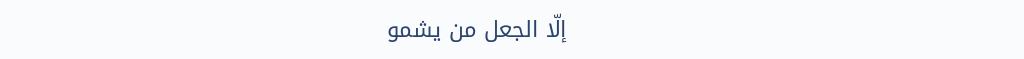إلّا الجعل من يشمو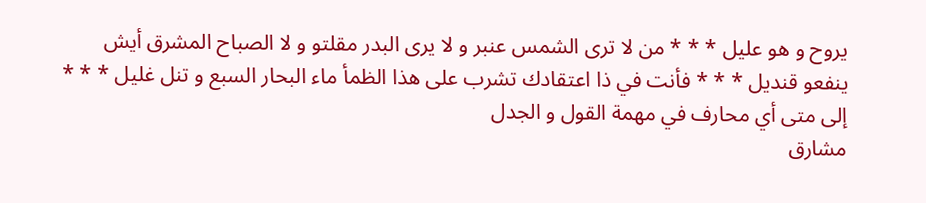يروح و هو عليل * * * من لا ترى الشمس عنبر و لا يرى البدر مقلتو و لا الصباح المشرق أيش ينفعو قنديل * * * فأنت في ذا اعتقادك تشرب على هذا الظمأ ماء البحار السبع و تنل غليل * * * إلى متى أي محارف في مهمة القول و الجدل
مشارق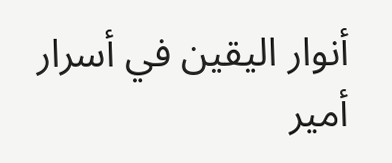أنوار اليقين في أسرار أمير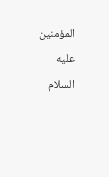المؤمنين عليه السلام